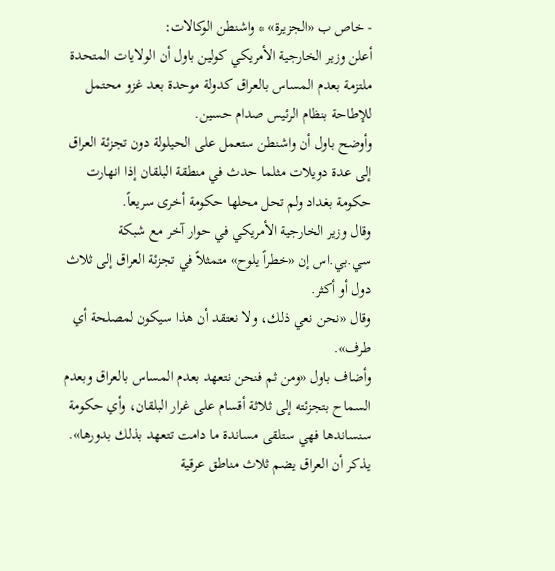- خاص ب «الجزيرة» * واشنطن الوكالات:
أعلن وزير الخارجية الأمريكي كولين باول أن الولايات المتحدة ملتزمة بعدم المساس بالعراق كدولة موحدة بعد غزو محتمل للإطاحة بنظام الرئيس صدام حسين.
وأوضح باول أن واشنطن ستعمل على الحيلولة دون تجزئة العراق إلى عدة دويلات مثلما حدث في منطقة البلقان إذا انهارت حكومة بغداد ولم تحل محلها حكومة أخرى سريعاً.
وقال وزير الخارجية الأمريكي في حوار آخر مع شبكة سي.بي.اس إن «خطراً يلوح» متمثلاً في تجزئة العراق إلى ثلاث دول أو أكثر.
وقال «نحن نعي ذلك، ولا نعتقد أن هذا سيكون لمصلحة أي طرف».
وأضاف باول «ومن ثم فنحن نتعهد بعدم المساس بالعراق وبعدم السماح بتجزئته إلى ثلاثة أقسام على غرار البلقان، وأي حكومة سنساندها فهي ستلقى مساندة ما دامت تتعهد بذلك بدورها».
يذكر أن العراق يضم ثلاث مناطق عرقية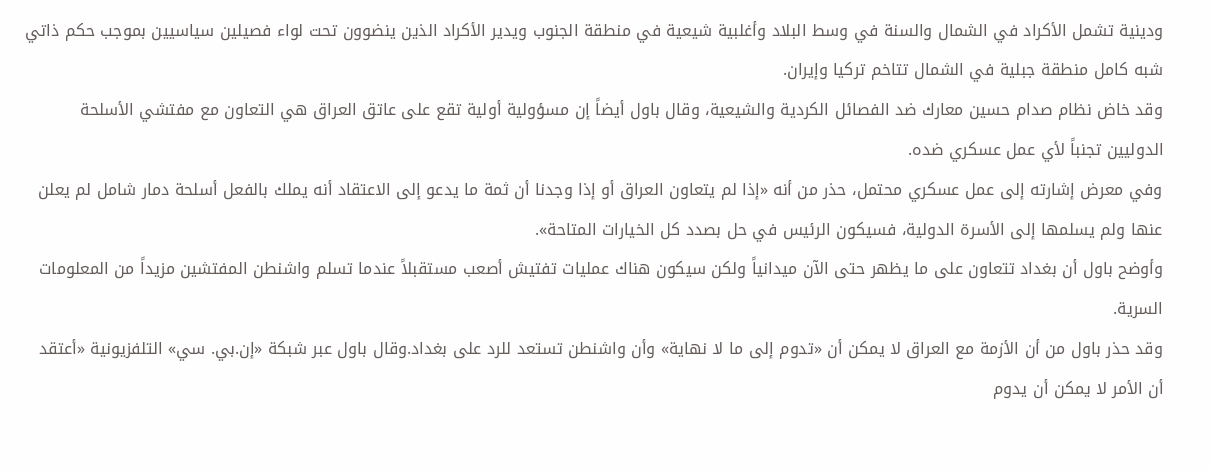ودينية تشمل الأكراد في الشمال والسنة في وسط البلاد وأغلبية شيعية في منطقة الجنوب ويدير الأكراد الذين ينضوون تحت لواء فصيلين سياسيين بموجب حكم ذاتي شبه كامل منطقة جبلية في الشمال تتاخم تركيا وإيران.
وقد خاض نظام صدام حسين معارك ضد الفصائل الكردية والشيعية، وقال باول أيضاً إن مسؤولية أولية تقع على عاتق العراق هي التعاون مع مفتشي الأسلحة الدوليين تجنباً لأي عمل عسكري ضده.
وفي معرض إشارته إلى عمل عسكري محتمل، حذر من أنه «إذا لم يتعاون العراق أو إذا وجدنا أن ثمة ما يدعو إلى الاعتقاد أنه يملك بالفعل أسلحة دمار شامل لم يعلن عنها ولم يسلمها إلى الأسرة الدولية، فسيكون الرئيس في حل بصدد كل الخيارات المتاحة».
وأوضح باول أن بغداد تتعاون على ما يظهر حتى الآن ميدانياً ولكن سيكون هناك عمليات تفتيش أصعب مستقبلاً عندما تسلم واشنطن المفتشين مزيداً من المعلومات السرية.
وقد حذر باول من أن الأزمة مع العراق لا يمكن أن «تدوم إلى ما لا نهاية» وأن واشنطن تستعد للرد على بغداد.وقال باول عبر شبكة «إن.بي. سي» التلفزيونية «أعتقد أن الأمر لا يمكن أن يدوم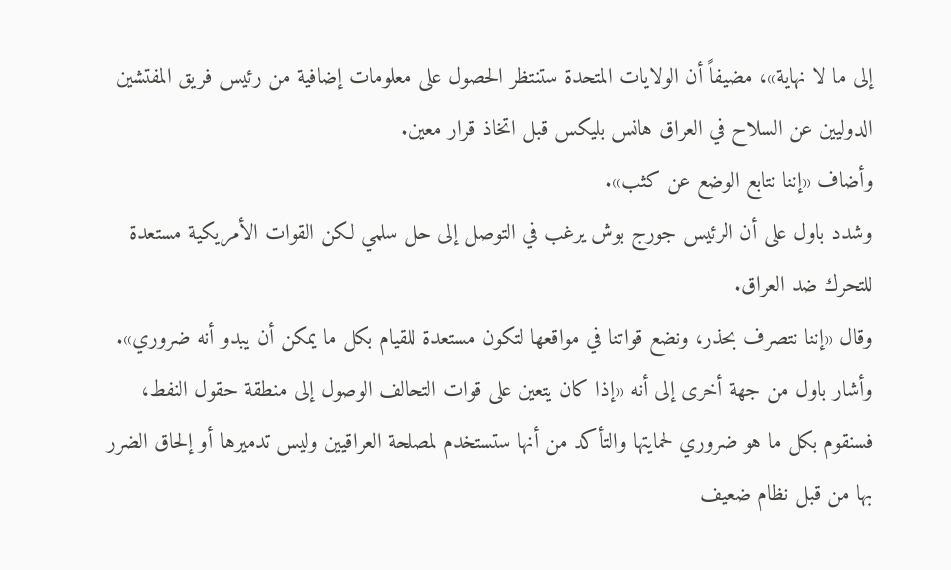إلى ما لا نهاية»، مضيفاً أن الولايات المتحدة ستنتظر الحصول على معلومات إضافية من رئيس فريق المفتشين الدوليين عن السلاح في العراق هانس بليكس قبل اتخاذ قرار معين.
وأضاف «إننا نتابع الوضع عن كثب».
وشدد باول على أن الرئيس جورج بوش يرغب في التوصل إلى حل سلمي لكن القوات الأمريكية مستعدة للتحرك ضد العراق.
وقال «إننا نتصرف بحذر، ونضع قواتنا في مواقعها لتكون مستعدة للقيام بكل ما يمكن أن يبدو أنه ضروري».
وأشار باول من جهة أخرى إلى أنه «إذا كان يتعين على قوات التحالف الوصول إلى منطقة حقول النفط، فسنقوم بكل ما هو ضروري لحمايتها والتأكد من أنها ستستخدم لمصلحة العراقيين وليس تدميرها أو إلحاق الضرر بها من قبل نظام ضعيف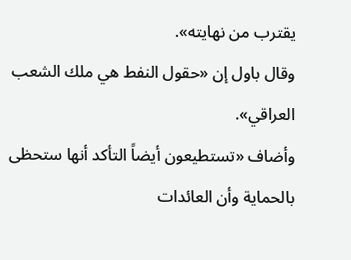يقترب من نهايته».
وقال باول إن «حقول النفط هي ملك الشعب العراقي».
وأضاف «تستطيعون أيضاً التأكد أنها ستحظى بالحماية وأن العائدات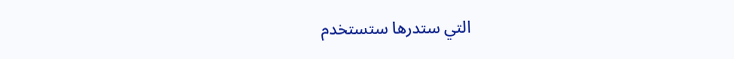التي ستدرها ستستخدم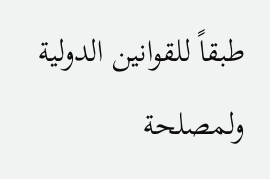طبقاً للقوانين الدولية ولمصلحة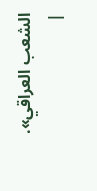الشعب العراقي».
|